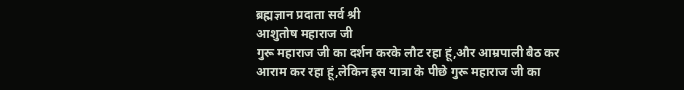ब्रह्मज्ञान प्रदाता सर्व श्री
आशुतोष महाराज जी
गुरू महाराज जी का दर्शन करके लौट रहा हूं,और आम्रपाली बैठ कर आराम कर रहा हूं,लेकिन इस यात्रा के पीछे गुरू महाराज जी का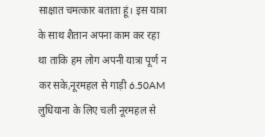साक्षात चमत्कार बताता हूं। इस यात्रा के साथ शैतान अपना काम कर रहा था ताकि हम लोग अपनी यात्रा पूर्ण न कर सके,नूरमहल से गाड़ी 6.50AM लुधियाना के लिए चली नूरमहल से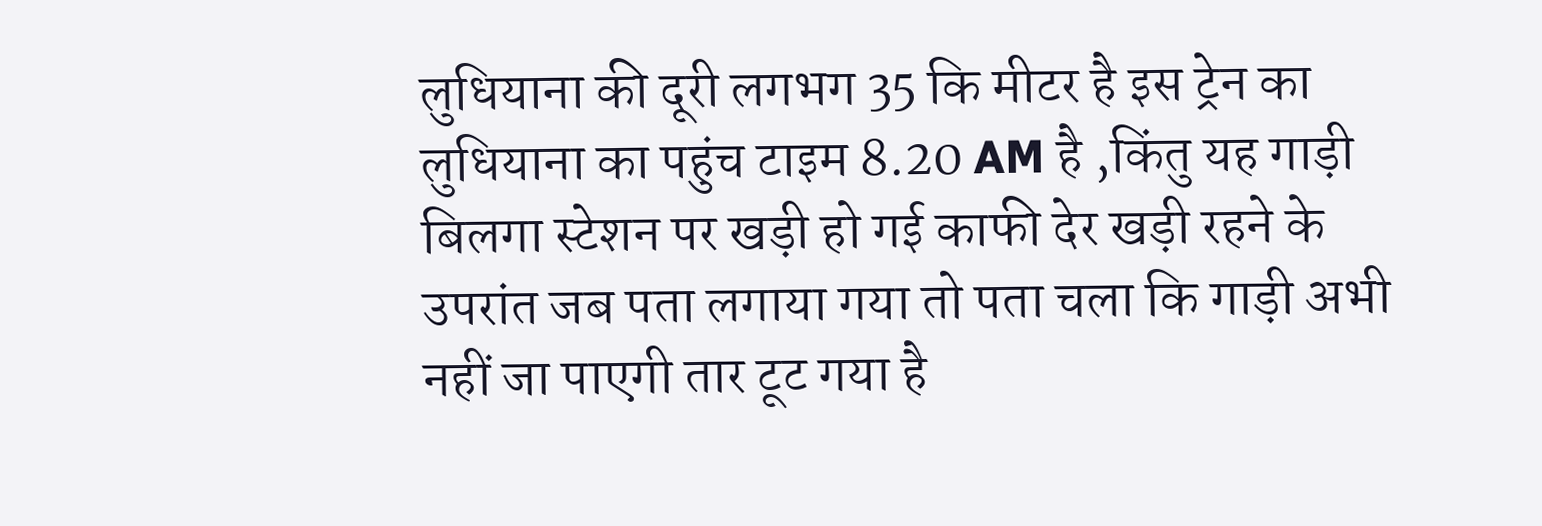लुधियाना की दूरी लगभग 35 कि मीटर है इस ट्रेन का लुधियाना का पहुंच टाइम 8.20 AM है ,किंतु यह गाड़ी बिलगा स्टेशन पर खड़ी हो गई काफी देर खड़ी रहने के उपरांत जब पता लगाया गया तो पता चला कि गाड़ी अभी नहीं जा पाएगी तार टूट गया है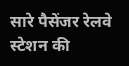सारे पैसेंजर रेलवे स्टेशन की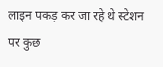लाइन पकड़ कर जा रहे थे स्टेशन पर कुछ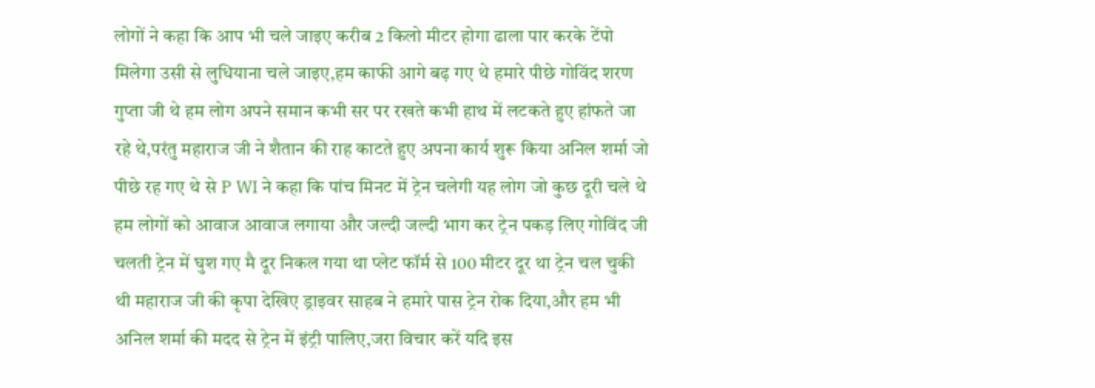लोगों ने कहा कि आप भी चले जाइए करीब 2 किलो मीटर होगा ढाला पार करके टेंपो मिलेगा उसी से लुधियाना चले जाइए,हम काफी आगे बढ़ गए थे हमारे पीछे गोविंद शरण गुप्ता जी थे हम लोग अपने समान कभी सर पर रखते कभी हाथ में लटकते हुए हांफते जा रहे थे,परंतु महाराज जी ने शैतान की राह काटते हुए अपना कार्य शुरू किया अनिल शर्मा जो पीछे रह गए थे से P WI ने कहा कि पांच मिनट में ट्रेन चलेगी यह लोग जो कुछ दूरी चले थे हम लोगों को आवाज आवाज लगाया और जल्दी जल्दी भाग कर ट्रेन पकड़ लिए गोविंद जी चलती ट्रेन में घुश गए मै दूर निकल गया था प्लेट फॉर्म से 100 मीटर दूर था ट्रेन चल चुकी थी महाराज जी की कृपा देखिए ड्राइवर साहब ने हमारे पास ट्रेन रोक दिया,और हम भी अनिल शर्मा की मदद से ट्रेन में इंट्री पालिए,जरा विचार करें यदि इस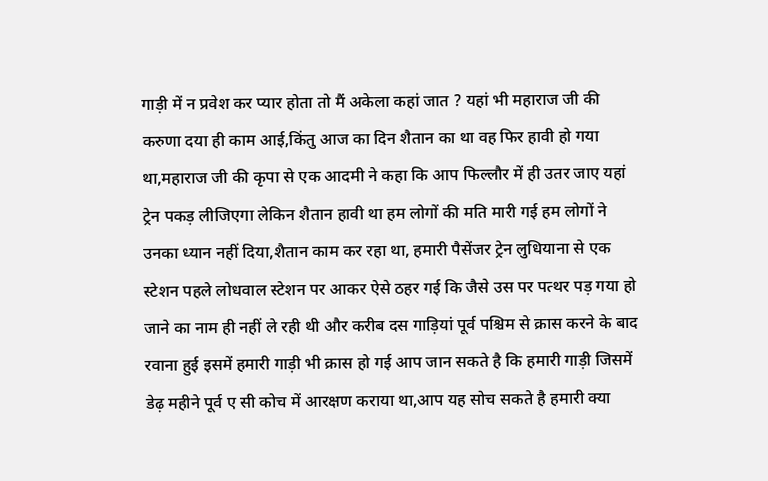गाड़ी में न प्रवेश कर प्यार होता तो मैं अकेला कहां जात ? यहां भी महाराज जी की करुणा दया ही काम आई,किंतु आज का दिन शैतान का था वह फिर हावी हो गया था,महाराज जी की कृपा से एक आदमी ने कहा कि आप फिल्लौर में ही उतर जाए यहां ट्रेन पकड़ लीजिएगा लेकिन शैतान हावी था हम लोगों की मति मारी गई हम लोगों ने उनका ध्यान नहीं दिया,शैतान काम कर रहा था, हमारी पैसेंजर ट्रेन लुधियाना से एक स्टेशन पहले लोधवाल स्टेशन पर आकर ऐसे ठहर गई कि जैसे उस पर पत्थर पड़ गया हो जाने का नाम ही नहीं ले रही थी और करीब दस गाड़ियां पूर्व पश्चिम से क्रास करने के बाद रवाना हुई इसमें हमारी गाड़ी भी क्रास हो गई आप जान सकते है कि हमारी गाड़ी जिसमें डेढ़ महीने पूर्व ए सी कोच में आरक्षण कराया था,आप यह सोच सकते है हमारी क्या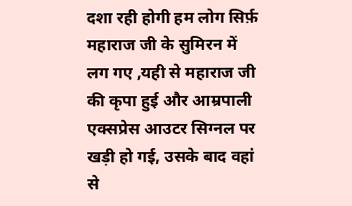दशा रही होगी हम लोग सिर्फ़ महाराज जी के सुमिरन में लग गए ,यही से महाराज जी की कृपा हुई और आम्रपाली एक्सप्रेस आउटर सिग्नल पर खड़ी हो गई, उसके बाद वहां से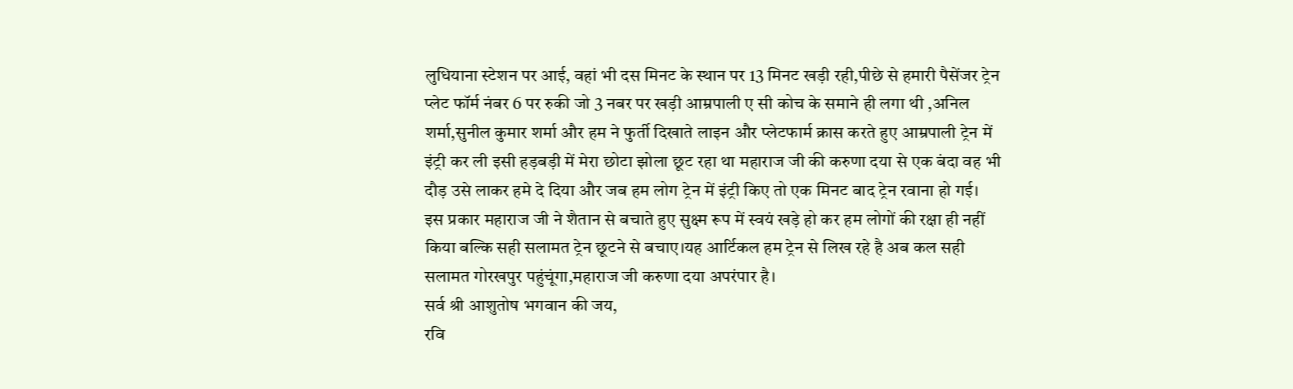लुधियाना स्टेशन पर आई, वहां भी दस मिनट के स्थान पर 13 मिनट खड़ी रही,पीछे से हमारी पैसेंजर ट्रेन प्लेट फॉर्म नंबर 6 पर रुकी जो 3 नबर पर खड़ी आम्रपाली ए सी कोच के समाने ही लगा थी ,अनिल शर्मा,सुनील कुमार शर्मा और हम ने फुर्ती दिखाते लाइन और प्लेटफार्म क्रास करते हुए आम्रपाली ट्रेन में इंट्री कर ली इसी हड़बड़ी में मेरा छोटा झोला छूट रहा था महाराज जी की करुणा दया से एक बंदा वह भी दौड़ उसे लाकर हमे दे दिया और जब हम लोग ट्रेन में इंट्री किए तो एक मिनट बाद ट्रेन रवाना हो गई।
इस प्रकार महाराज जी ने शैतान से बचाते हुए सुक्ष्म रूप में स्वयं खड़े हो कर हम लोगों की रक्षा ही नहीं किया बल्कि सही सलामत ट्रेन छूटने से बचाए।यह आर्टिकल हम ट्रेन से लिख रहे है अब कल सही सलामत गोरखपुर पहुंचूंगा,महाराज जी करुणा दया अपरंपार है।
सर्व श्री आशुतोष भगवान की जय,
रवि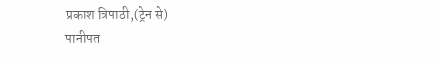प्रकाश त्रिपाठी,(ट्रेन से)
पानीपत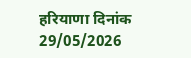हरियाणा दिनांक
29/05/2026